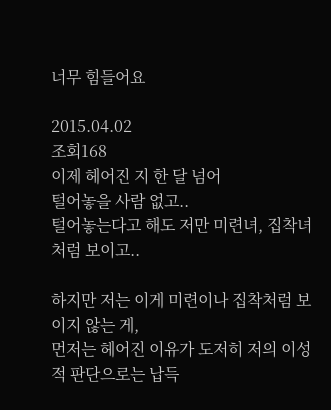너무 힘들어요

2015.04.02
조회168
이제 헤어진 지 한 달 넘어
털어놓을 사람 없고..
털어놓는다고 해도 저만 미련녀, 집착녀처럼 보이고..

하지만 저는 이게 미련이나 집착처럼 보이지 않는 게,
먼저는 헤어진 이유가 도저히 저의 이성적 판단으로는 납득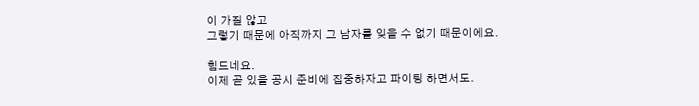이 가질 않고
그렇기 때문에 아직까지 그 남자를 잊을 수 없기 때문이에요.

힘드네요.
이제 곧 있을 공시 준비에 집중하자고 파이팅 하면서도.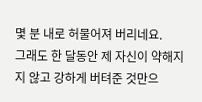몇 분 내로 허물어져 버리네요.
그래도 한 달동안 제 자신이 약해지지 않고 강하게 버텨준 것만으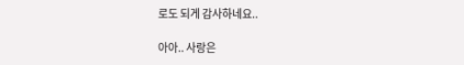로도 되게 감사하네요..

아아.. 사랑은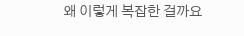왜 이렇게 복잡한 걸까요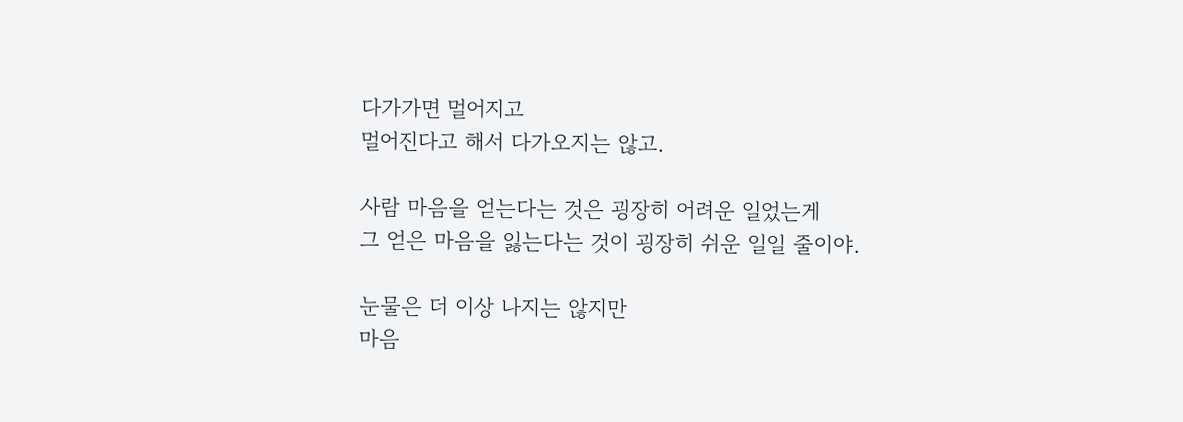다가가면 멀어지고
멀어진다고 해서 다가오지는 않고.

사람 마음을 얻는다는 것은 굉장히 어려운 일었는게
그 얻은 마음을 잃는다는 것이 굉장히 쉬운 일일 줄이야.

눈물은 더 이상 나지는 않지만
마음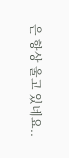은 항상 울고 있네요..